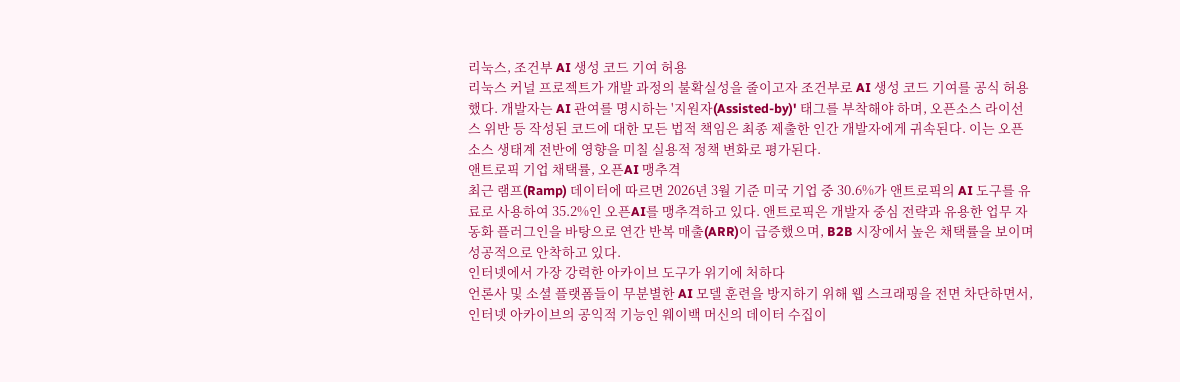리눅스, 조건부 AI 생성 코드 기여 허용
리눅스 커널 프로젝트가 개발 과정의 불확실성을 줄이고자 조건부로 AI 생성 코드 기여를 공식 허용했다. 개발자는 AI 관여를 명시하는 '지원자(Assisted-by)' 태그를 부착해야 하며, 오픈소스 라이선스 위반 등 작성된 코드에 대한 모든 법적 책임은 최종 제출한 인간 개발자에게 귀속된다. 이는 오픈소스 생태계 전반에 영향을 미칠 실용적 정책 변화로 평가된다.
앤트로픽 기업 채택률, 오픈AI 맹추격
최근 램프(Ramp) 데이터에 따르면 2026년 3월 기준 미국 기업 중 30.6%가 앤트로픽의 AI 도구를 유료로 사용하여 35.2%인 오픈AI를 맹추격하고 있다. 앤트로픽은 개발자 중심 전략과 유용한 업무 자동화 플러그인을 바탕으로 연간 반복 매출(ARR)이 급증했으며, B2B 시장에서 높은 채택률을 보이며 성공적으로 안착하고 있다.
인터넷에서 가장 강력한 아카이브 도구가 위기에 처하다
언론사 및 소셜 플랫폼들이 무분별한 AI 모델 훈련을 방지하기 위해 웹 스크래핑을 전면 차단하면서, 인터넷 아카이브의 공익적 기능인 웨이백 머신의 데이터 수집이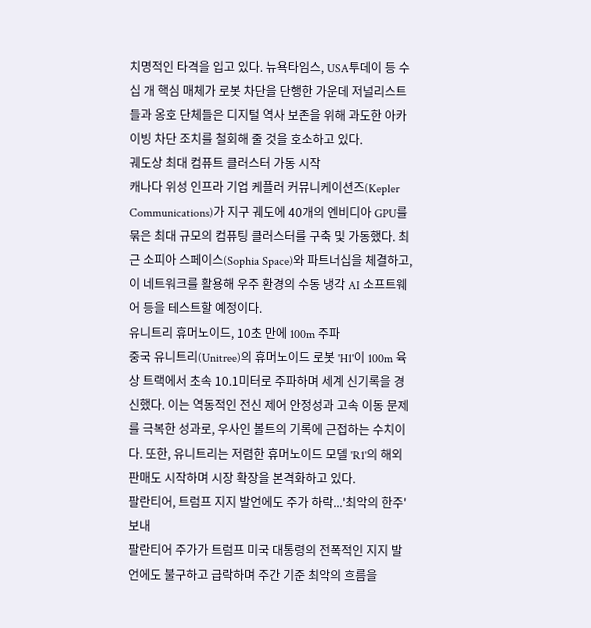치명적인 타격을 입고 있다. 뉴욕타임스, USA투데이 등 수십 개 핵심 매체가 로봇 차단을 단행한 가운데 저널리스트들과 옹호 단체들은 디지털 역사 보존을 위해 과도한 아카이빙 차단 조치를 철회해 줄 것을 호소하고 있다.
궤도상 최대 컴퓨트 클러스터 가동 시작
캐나다 위성 인프라 기업 케플러 커뮤니케이션즈(Kepler Communications)가 지구 궤도에 40개의 엔비디아 GPU를 묶은 최대 규모의 컴퓨팅 클러스터를 구축 및 가동했다. 최근 소피아 스페이스(Sophia Space)와 파트너십을 체결하고, 이 네트워크를 활용해 우주 환경의 수동 냉각 AI 소프트웨어 등을 테스트할 예정이다.
유니트리 휴머노이드, 10초 만에 100m 주파
중국 유니트리(Unitree)의 휴머노이드 로봇 'H1'이 100m 육상 트랙에서 초속 10.1미터로 주파하며 세계 신기록을 경신했다. 이는 역동적인 전신 제어 안정성과 고속 이동 문제를 극복한 성과로, 우사인 볼트의 기록에 근접하는 수치이다. 또한, 유니트리는 저렴한 휴머노이드 모델 'R1'의 해외 판매도 시작하며 시장 확장을 본격화하고 있다.
팔란티어, 트럼프 지지 발언에도 주가 하락...'최악의 한주' 보내
팔란티어 주가가 트럼프 미국 대통령의 전폭적인 지지 발언에도 불구하고 급락하며 주간 기준 최악의 흐름을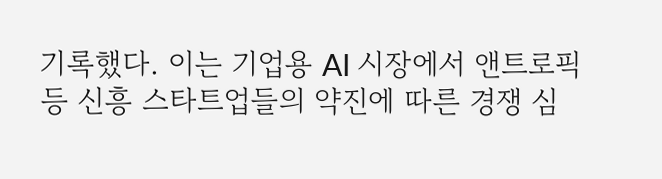기록했다. 이는 기업용 AI 시장에서 앤트로픽 등 신흥 스타트업들의 약진에 따른 경쟁 심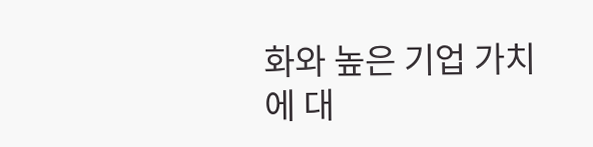화와 높은 기업 가치에 대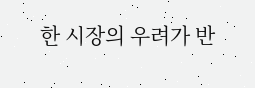한 시장의 우려가 반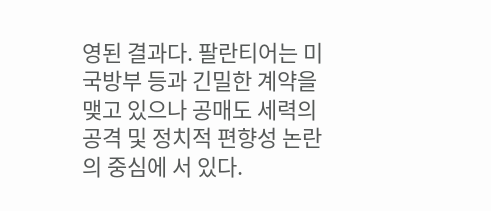영된 결과다. 팔란티어는 미 국방부 등과 긴밀한 계약을 맺고 있으나 공매도 세력의 공격 및 정치적 편향성 논란의 중심에 서 있다.